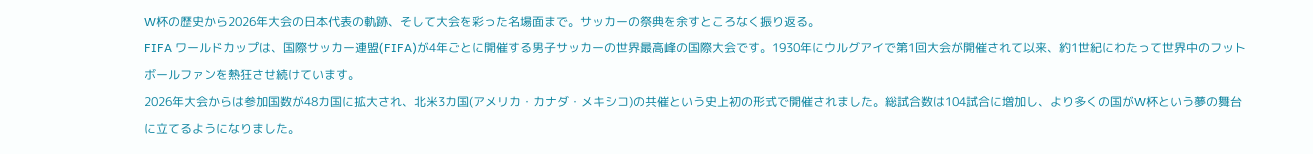W杯の歴史から2026年大会の日本代表の軌跡、そして大会を彩った名場面まで。サッカーの祭典を余すところなく振り返る。
FIFA ワールドカップは、国際サッカー連盟(FIFA)が4年ごとに開催する男子サッカーの世界最高峰の国際大会です。1930年にウルグアイで第1回大会が開催されて以来、約1世紀にわたって世界中のフットボールファンを熱狂させ続けています。
2026年大会からは参加国数が48カ国に拡大され、北米3カ国(アメリカ・カナダ・メキシコ)の共催という史上初の形式で開催されました。総試合数は104試合に増加し、より多くの国がW杯という夢の舞台に立てるようになりました。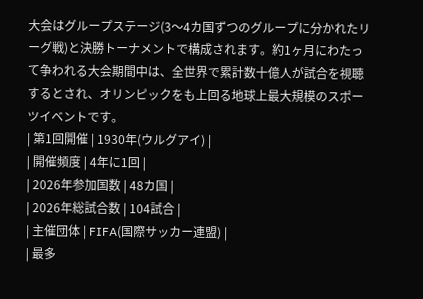大会はグループステージ(3〜4カ国ずつのグループに分かれたリーグ戦)と決勝トーナメントで構成されます。約1ヶ月にわたって争われる大会期間中は、全世界で累計数十億人が試合を視聴するとされ、オリンピックをも上回る地球上最大規模のスポーツイベントです。
| 第1回開催 | 1930年(ウルグアイ) |
| 開催頻度 | 4年に1回 |
| 2026年参加国数 | 48カ国 |
| 2026年総試合数 | 104試合 |
| 主催団体 | FIFA(国際サッカー連盟) |
| 最多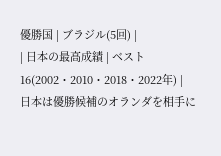優勝国 | ブラジル(5回) |
| 日本の最高成績 | ベスト16(2002・2010・2018・2022年) |
日本は優勝候補のオランダを相手に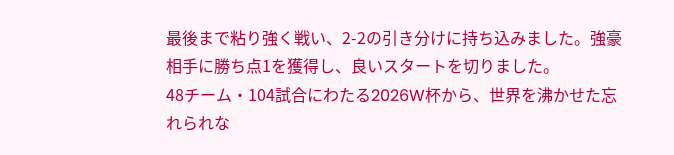最後まで粘り強く戦い、2-2の引き分けに持ち込みました。強豪相手に勝ち点1を獲得し、良いスタートを切りました。
48チーム・104試合にわたる2026W杯から、世界を沸かせた忘れられな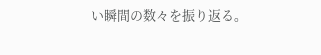い瞬間の数々を振り返る。